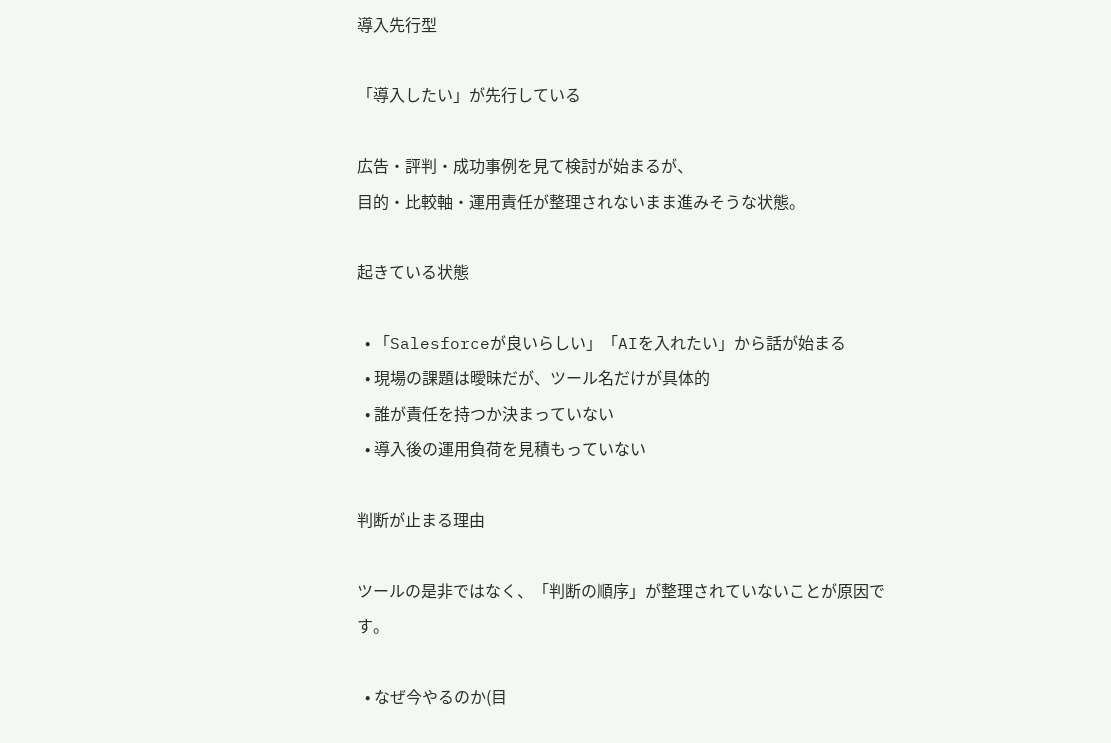導入先行型

「導入したい」が先行している

広告・評判・成功事例を見て検討が始まるが、
目的・比較軸・運用責任が整理されないまま進みそうな状態。

起きている状態

  • 「Salesforceが良いらしい」「AIを入れたい」から話が始まる
  • 現場の課題は曖昧だが、ツール名だけが具体的
  • 誰が責任を持つか決まっていない
  • 導入後の運用負荷を見積もっていない

判断が止まる理由

ツールの是非ではなく、「判断の順序」が整理されていないことが原因です。

  • なぜ今やるのか(目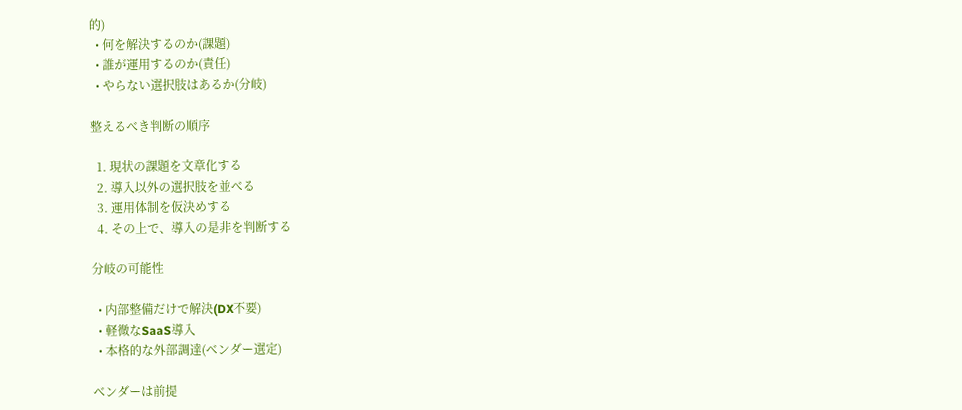的)
  • 何を解決するのか(課題)
  • 誰が運用するのか(責任)
  • やらない選択肢はあるか(分岐)

整えるべき判断の順序

  1. 現状の課題を文章化する
  2. 導入以外の選択肢を並べる
  3. 運用体制を仮決めする
  4. その上で、導入の是非を判断する

分岐の可能性

  • 内部整備だけで解決(DX不要)
  • 軽微なSaaS導入
  • 本格的な外部調達(ベンダー選定)

ベンダーは前提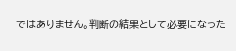ではありません。判断の結果として必要になった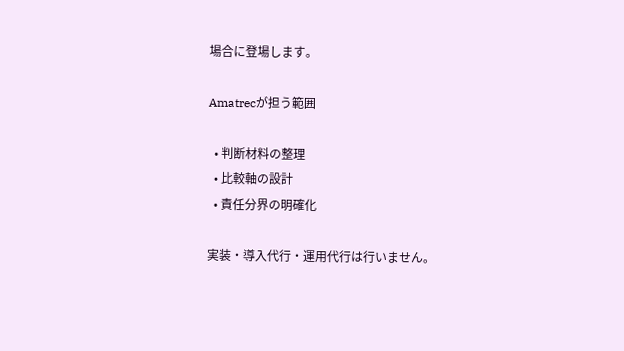場合に登場します。

Amatrecが担う範囲

  • 判断材料の整理
  • 比較軸の設計
  • 責任分界の明確化

実装・導入代行・運用代行は行いません。